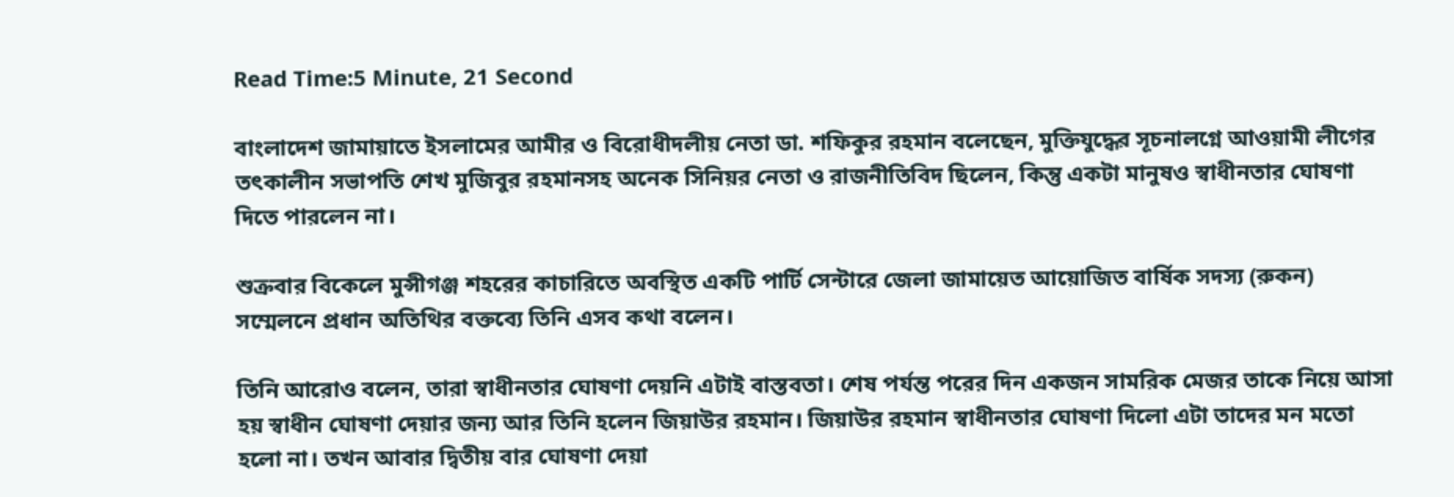Read Time:5 Minute, 21 Second

বাংলাদেশ জামায়াতে ইসলামের আমীর ও বিরোধীদলীয় নেতা ডা. শফিকুর রহমান বলেছেন, মুক্তিযুদ্ধের সূচনালগ্নে আওয়ামী লীগের তৎকালীন সভাপতি শেখ মুজিবুর রহমানসহ অনেক সিনিয়র নেতা ও রাজনীতিবিদ ছিলেন, কিন্তু একটা মানুষও স্বাধীনতার ঘোষণা দিতে পারলেন না।

শুক্রবার বিকেলে মুন্সীগঞ্জ শহরের কাচারিতে অবস্থিত একটি পার্টি সেন্টারে জেলা জামায়েত আয়োজিত বার্ষিক সদস্য (রুকন) সম্মেলনে প্রধান অতিথির বক্তব্যে তিনি এসব কথা বলেন।

তিনি আরোও বলেন, তারা স্বাধীনতার ঘোষণা দেয়নি এটাই বাস্তবতা। শেষ পর্যন্ত পরের দিন একজন সামরিক মেজর তাকে নিয়ে আসা হয় স্বাধীন ঘোষণা দেয়ার জন্য আর তিনি হলেন জিয়াউর রহমান। জিয়াউর রহমান স্বাধীনতার ঘোষণা দিলো এটা তাদের মন মতো হলো না। তখন আবার দ্বিতীয় বার ঘোষণা দেয়া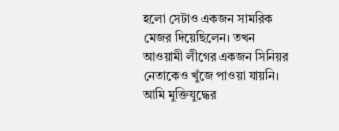হলো সেটাও একজন সামরিক মেজর দিয়েছিলেন। তখন আওয়ামী লীগের একজন সিনিয়র নেতাকেও খুঁজে পাওয়া যায়নি। আমি মুক্তিযুদ্ধের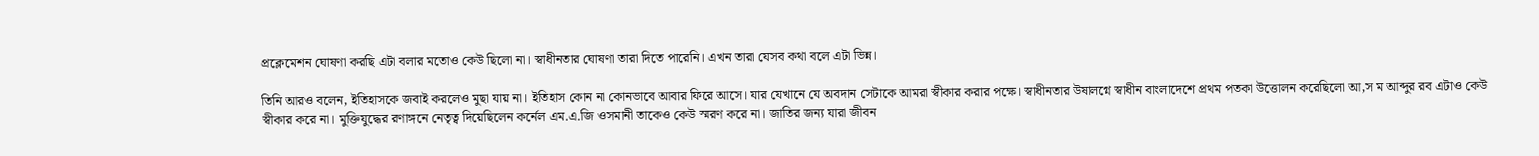প্রক্লেমেশন ঘোষণা করছি এটা বলার মতোও কেউ ছিলো না। স্বাধীনতার ঘোষণা তারা দিতে পারেনি। এখন তারা যেসব কথা বলে এটা ভিন্ন।

তিনি আরও বলেন, ইতিহাসকে জবাই করলেও মুছা যায় না। ইতিহাস কোন না কোনভাবে আবার ফিরে আসে। যার যেখানে যে অবদান সেটাকে আমরা স্বীকার করার পক্ষে। স্বাধীনতার উষালগ্নে স্বাধীন বাংলাদেশে প্রথম পতকা উত্তোলন করেছিলো আ,স ম আব্দুর রব এটাও কেউ স্বীকার করে না। মুক্তিযুদ্ধের রণাঙ্গনে নেতৃত্ব দিয়েছিলেন কর্নেল এম.এ.জি ওসমানী তাকেও কেউ স্মরণ করে না। জাতির জন্য যারা জীবন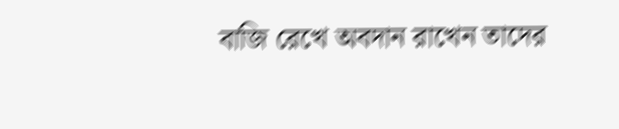বাজি রেখে অবদান রাখেন তাদের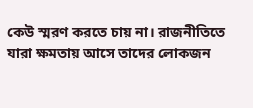কেউ স্মরণ করতে চায় না। রাজনীতিতে যারা ক্ষমতায় আসে তাদের লোকজন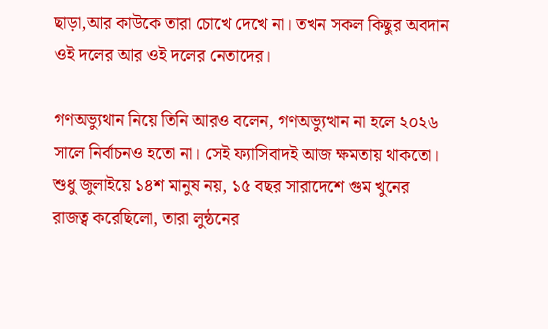ছাড়া,আর কাউকে তারা চোখে দেখে না। তখন সকল কিছুর অবদান ওই দলের আর ওই দলের নেতাদের।

গণঅভ্যুথান নিয়ে তিনি আরও বলেন, গণঅভ্যুত্থান না হলে ২০২৬ সালে নির্বাচনও হতো না। সেই ফ্যাসিবাদই আজ ক্ষমতায় থাকতো। শুধু জুলাইয়ে ১৪শ মানুষ নয়, ১৫ বছর সারাদেশে গুম খুনের রাজত্ব করেছিলো, তারা লুন্ঠনের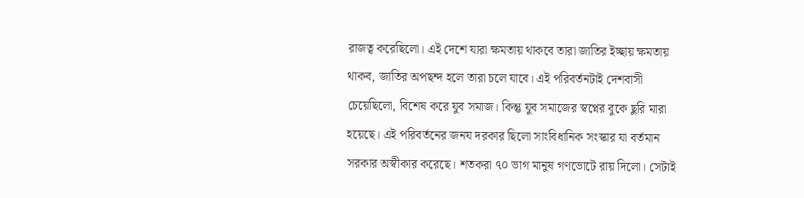রাজত্ব করেছিলো। এই দেশে যারা ক্ষমতায় থাকবে তারা জাতির ইচ্ছায় ক্ষমতায় থাকব, জাতির অপছন্দ হলে তারা চলে যাবে। এই পরিবর্তনটাই দেশবাসী চেয়েছিলো, বিশেষ করে যুব সমাজ। কিন্তু যুব সমাজের স্বপ্নের বুকে ছুরি মারা হয়েছে। এই পরিবর্তনের জনয দরকার ছিলো সাংবিধানিক সংস্কার যা বর্তমান সরকার অস্বীকার করেছে। শতকরা ৭০ ভাগ মানুষ গণভোটে রায় দিলো। সেটাই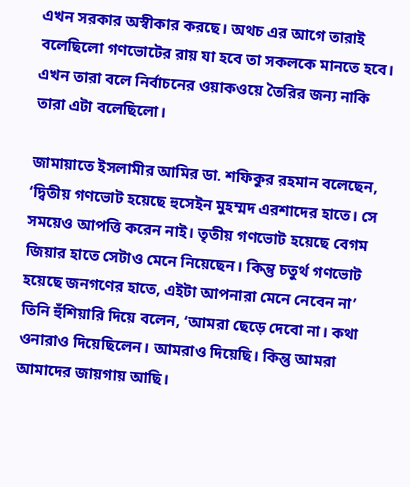এখন সরকার অস্বীকার করছে। অথচ এর আগে তারাই বলেছিলো গণভোটের রায় যা হবে তা সকলকে মানতে হবে। এখন তারা বলে নির্বাচনের ওয়াকওয়ে তৈরির জন্য নাকি তারা এটা বলেছিলো।

জামায়াতে ইসলামীর আমির ডা. শফিকুর রহমান বলেছেন, ‘দ্বিতীয় গণভোট হয়েছে হুসেইন মুহম্মদ এরশাদের হাতে। সে সময়েও আপত্তি করেন নাই। তৃতীয় গণভোট হয়েছে বেগম জিয়ার হাতে সেটাও মেনে নিয়েছেন। কিন্তু চতুর্থ গণভোট হয়েছে জনগণের হাতে, এইটা আপনারা মেনে নেবেন না’ তিনি হুঁশিয়ারি দিয়ে বলেন, ‘আমরা ছেড়ে দেবো না। কথা ওনারাও দিয়েছিলেন। আমরাও দিয়েছি। কিন্তু আমরা আমাদের জায়গায় আছি।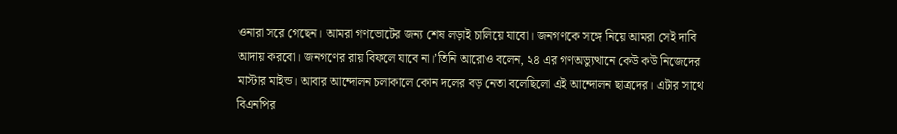ওনারা সরে গেছেন। আমরা গণভোটের জন্য শেষ লড়াই চালিয়ে যাবো। জনগণকে সঙ্গে নিয়ে আমরা সেই দাবি আদায় করবো। জনগণের রায় বিফলে যাবে না।’তিনি আরোও বলেন, ২৪ এর গণঅভ্যুত্থানে কেউ কউ নিজেদের মাস্টার মাইন্ড। আবার আন্দোলন চলাকালে কোন দলের বড় নেতা বলেছিলো এই আন্দোলন ছাত্রদের। এটার সাথে বিএনপির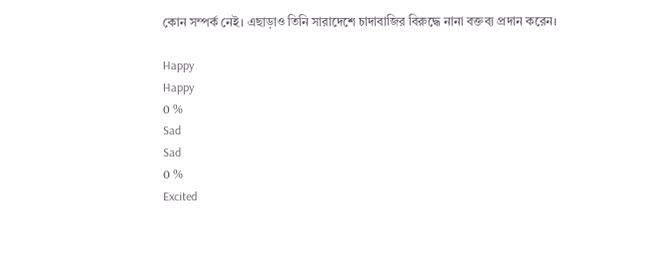কোন সম্পর্ক নেই। এছাড়াও তিনি সারাদেশে চাদাবাজির বিরুদ্ধে নানা বক্তব্য প্রদান করেন।

Happy
Happy
0 %
Sad
Sad
0 %
Excited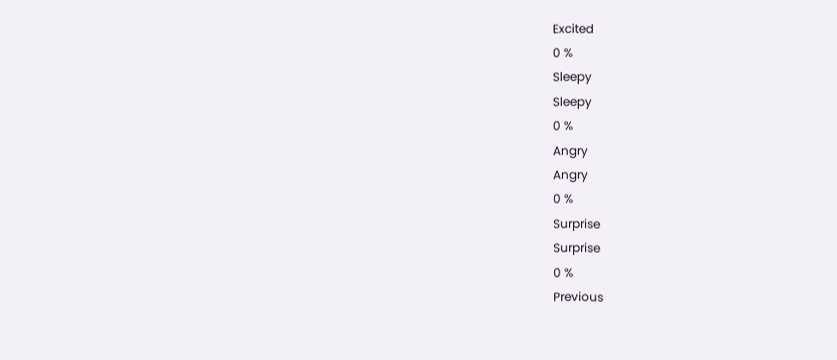Excited
0 %
Sleepy
Sleepy
0 %
Angry
Angry
0 %
Surprise
Surprise
0 %
Previous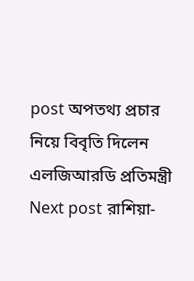post অপতথ্য প্রচার নিয়ে বিবৃতি দিলেন এলজিআরডি প্রতিমন্ত্রী
Next post রাশিয়া-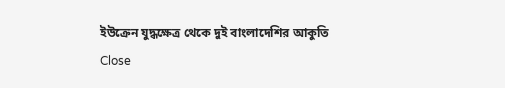ইউক্রেন যুদ্ধক্ষেত্র থেকে দুই বাংলাদেশির আকুতি
Close